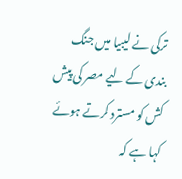ترکی نے لیبیا میں جنگ بندی کے لیے مصر کی پیش کش کو مسترد کرتے ہوئے کہا ہے کہ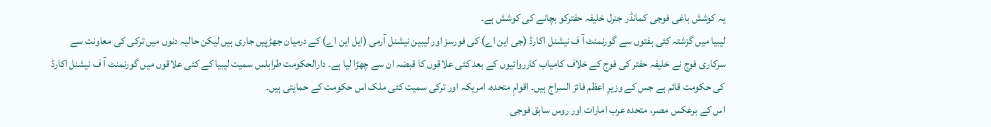یہ کوشش باغی فوجی کمانڈر جنرل خلیفہ حفترکو بچانے کی کوشش ہے۔
لیبیا میں گزشتہ کئی ہفتوں سے گورنمنٹ آ ف نیشنل اکارڈ (جی این اے) کی فورسز اور لیبین نیشنل آرمی (ایل این اے) کے درمیان جھڑپیں جاری ہیں لیکن حالیہ دنوں میں ترکی کی معاونت سے سرکاری فوج نے خلیفہ حفتر کی فوج کے خلاف کامیاب کارروائیوں کے بعد کئی علاقوں کا قبضہ ان سے چھڑا لیا ہے۔ دارالحکومت طرابلس سمیت لیبیا کے کئی علاقوں میں گورنمنٹ آ ف نیشنل اکارڈ کی حکومت قائم ہے جس کے وزیرِ اعظم فائز السراج ہیں۔ اقوامِ متحدہ، امریکہ اور ترکی سمیت کئی ملک اس حکومت کے حمایتی ہیں۔
اس کے برعکس مصر، متحدہ عرب امارات اور روس سابق فوجی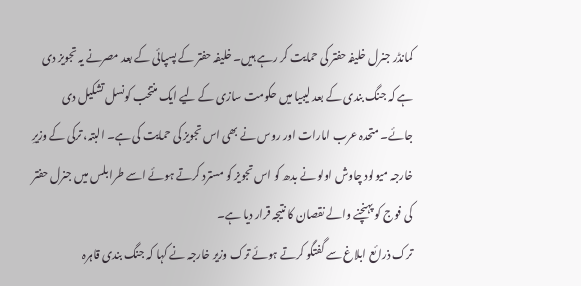کمانڈر جنرل خلیفہ حفتر کی حمایت کر رہے ہیں۔ خلیفہ حفتر کے پسپائی کے بعد مصرنے یہ تجویز دی ہے کہ جنگ بندی کے بعد لیبیا میں حکومت سازی کے لیے ایک منتخب کونسل تشکیل دی جائے۔ متحدہ عرب امارات اور روس نے بھی اس تجویز کی حمایت کی ہے۔ البتہ، ترکی کے وزیرِ خارجہ میولود چاوش اولو نے بدھ کو اس تجویز کو مسترد کرتے ہوئے اسے طرابلس میں جنرل حفتر کی فوج کو پہنچنے والے نقصان کا نتیجہ قرار دیا ہے۔
ترک ذرائع ابلاغ سے گفتگو کرتے ہوئے ترک وزیر خارجہ نے کہا کہ جنگ بندی قاہرہ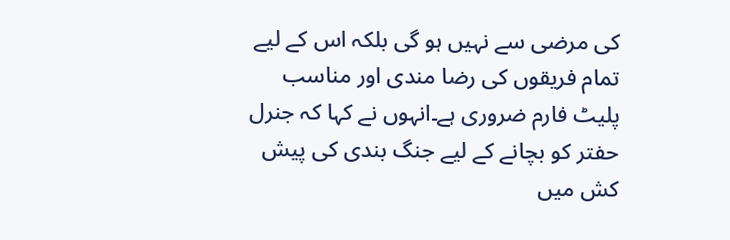کی مرضی سے نہیں ہو گی بلکہ اس کے لیے تمام فریقوں کی رضا مندی اور مناسب پلیٹ فارم ضروری ہے۔انہوں نے کہا کہ جنرل حفتر کو بچانے کے لیے جنگ بندی کی پیش کش میں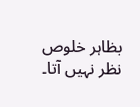بظاہر خلوص نظر نہیں آتا۔